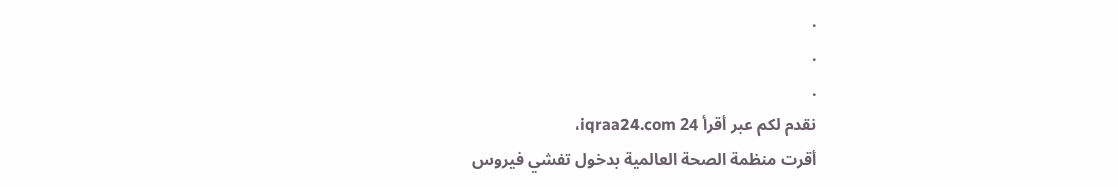.
.
.
نقدم لكم عبر أقرأ 24 iqraa24.com،
أقرت منظمة الصحة العالمية بدخول تفشي فيروس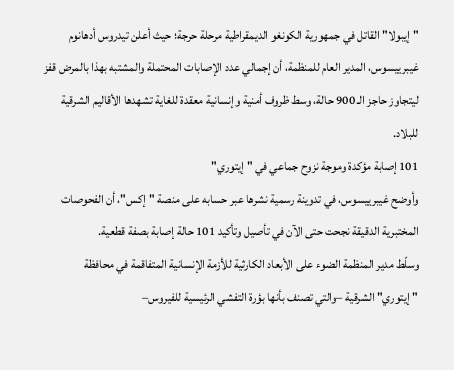"إيبولا" القاتل في جمهورية الكونغو الديمقراطية مرحلة حرجة؛ حيث أعلن تيدروس أدهانوم غيبرييسوس، المدير العام للمنظمة، أن إجمالي عدد الإصابات المحتملة والمشتبه بهذا بالمرض قفز ليتجاوز حاجز الـ 900 حالة، وسط ظروف أمنية وإنسانية معقدة للغاية تشهدها الأقاليم الشرقية للبلاد.
101 إصابة مؤكدة وموجة نزوح جماعي في "إيتوري"
وأوضح غيبرييسوس، في تدوينة رسمية نشرها عبر حسابه على منصة "إكس"، أن الفحوصات المختبرية الدقيقة نجحت حتى الآن في تأصيل وتأكيد 101 حالة إصابة بصفة قطعية.
وسلّط مدير المنظمة الضوء على الأبعاد الكارثية للأزمة الإنسانية المتفاقمة في محافظة "إيتوري" الشرقية –والتي تصنف بأنها بؤرة التفشي الرئيسية للفيروس–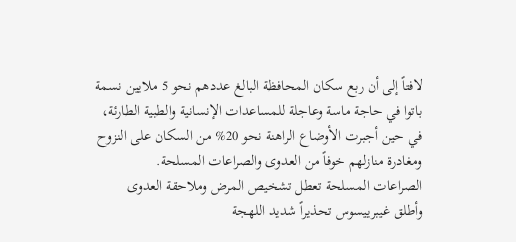لافتاً إلى أن ربع سكان المحافظة البالغ عددهم نحو 5 ملايين نسمة باتوا في حاجة ماسة وعاجلة للمساعدات الإنسانية والطبية الطارئة، في حين أجبرت الأوضاع الراهنة نحو 20% من السكان على النزوح ومغادرة منازلهم خوفاً من العدوى والصراعات المسلحة.
الصراعات المسلحة تعطل تشخيص المرض وملاحقة العدوى
وأطلق غيبرييسوس تحذيراً شديد اللهجة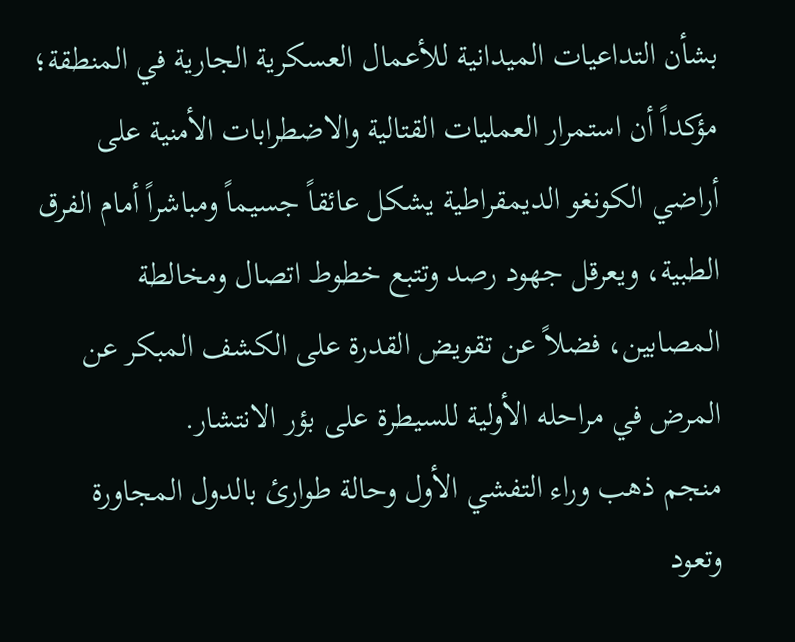بشأن التداعيات الميدانية للأعمال العسكرية الجارية في المنطقة؛ مؤكداً أن استمرار العمليات القتالية والاضطرابات الأمنية على أراضي الكونغو الديمقراطية يشكل عائقاً جسيماً ومباشراً أمام الفرق الطبية، ويعرقل جهود رصد وتتبع خطوط اتصال ومخالطة المصابين، فضلاً عن تقويض القدرة على الكشف المبكر عن المرض في مراحله الأولية للسيطرة على بؤر الانتشار.
منجم ذهب وراء التفشي الأول وحالة طوارئ بالدول المجاورة
وتعود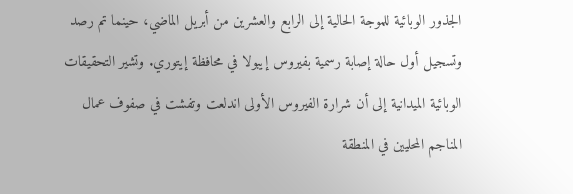الجذور الوبائية للموجة الحالية إلى الرابع والعشرين من أبريل الماضي، حينما تم رصد وتسجيل أول حالة إصابة رسمية بفيروس إيبولا في محافظة إيتوري. وتشير التحقيقات الوبائية الميدانية إلى أن شرارة الفيروس الأولى اندلعت وتفشت في صفوف عمال المناجم المحليين في المنطقة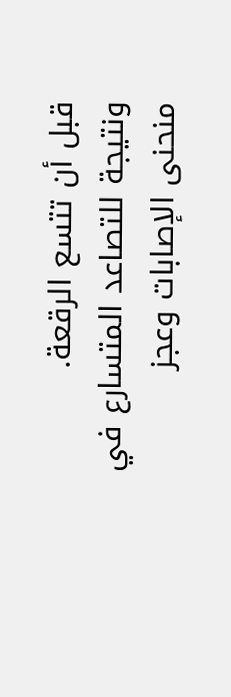قبل أن تتسع الرقعة.
ونتيجة للتصاعد المتسارع في منحنى الإصابات وعجز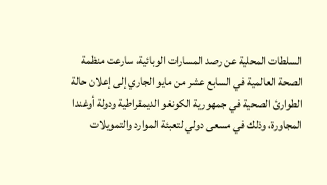السلطات المحلية عن رصد المسارات الوبائية، سارعت منظمة الصحة العالمية في السابع عشر من مايو الجاري إلى إعلان حالة الطوارئ الصحية في جمهورية الكونغو الديمقراطية ودولة أوغندا المجاورة، وذلك في مسعى دولي لتعبئة الموارد والتمويلات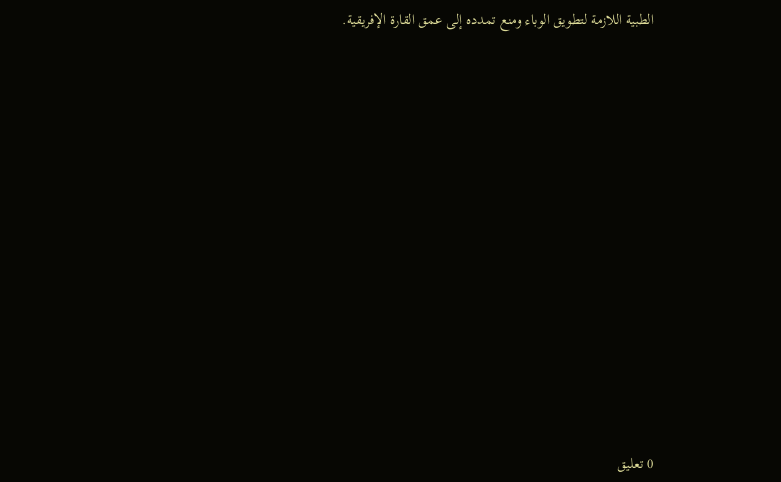الطبية اللازمة لتطويق الوباء ومنع تمدده إلى عمق القارة الإفريقية.


















0 تعليق